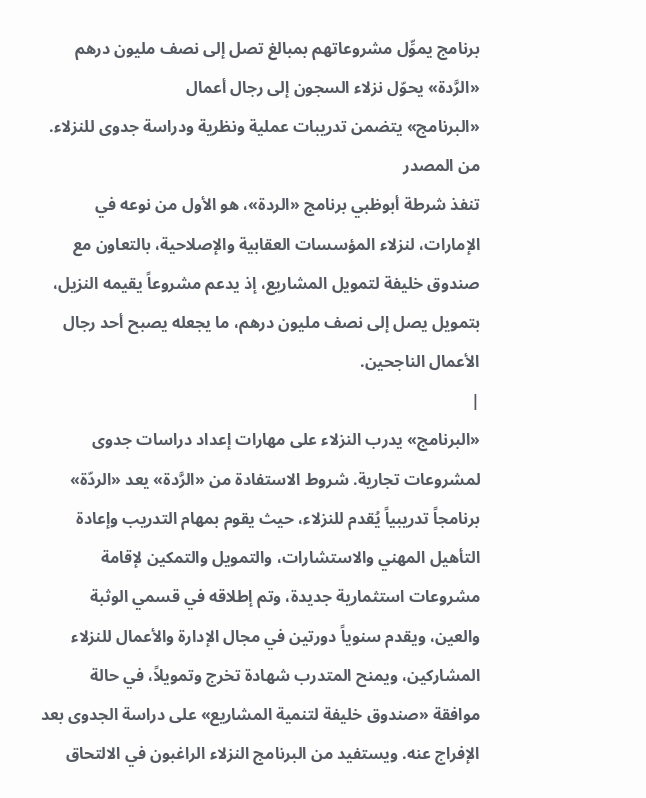برنامج يموِّل مشروعاتهم بمبالغ تصل إلى نصف مليون درهم
«الرَّدة» يحوّل نزلاء السجون إلى رجال أعمال
«البرنامج» يتضمن تدريبات عملية ونظرية ودراسة جدوى للنزلاء. من المصدر
تنفذ شرطة أبوظبي برنامج «الردة»، هو الأول من نوعه في الإمارات، لنزلاء المؤسسات العقابية والإصلاحية، بالتعاون مع صندوق خليفة لتمويل المشاريع، إذ يدعم مشروعاً يقيمه النزيل، بتمويل يصل إلى نصف مليون درهم، ما يجعله يصبح أحد رجال الأعمال الناجحين.
|
«البرنامج» يدرب النزلاء على مهارات إعداد دراسات جدوى لمشروعات تجارية. شروط الاستفادة من «الرَّدة» يعد «الردّة» برنامجاً تدريبياً يُقدم للنزلاء، حيث يقوم بمهام التدريب وإعادة التأهيل المهني والاستشارات، والتمويل والتمكين لإقامة مشروعات استثمارية جديدة، وتم إطلاقه في قسمي الوثبة والعين، ويقدم سنوياً دورتين في مجال الإدارة والأعمال للنزلاء المشاركين، ويمنح المتدرب شهادة تخرج وتمويلاً، في حالة موافقة «صندوق خليفة لتنمية المشاريع» على دراسة الجدوى بعد الإفراج عنه. ويستفيد من البرنامج النزلاء الراغبون في الالتحاق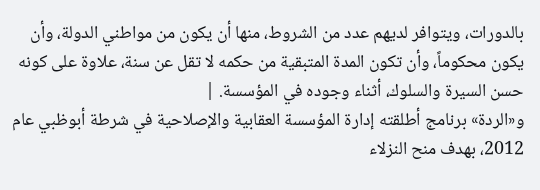بالدورات، ويتوافر لديهم عدد من الشروط، منها أن يكون من مواطني الدولة، وأن يكون محكوماً، وأن تكون المدة المتبقية من حكمه لا تقل عن سنة، علاوة على كونه حسن السيرة والسلوك، أثناء وجوده في المؤسسة. |
و«الردة» برنامج أطلقته إدارة المؤسسة العقابية والإصلاحية في شرطة أبوظبي عام 2012، بهدف منح النزلاء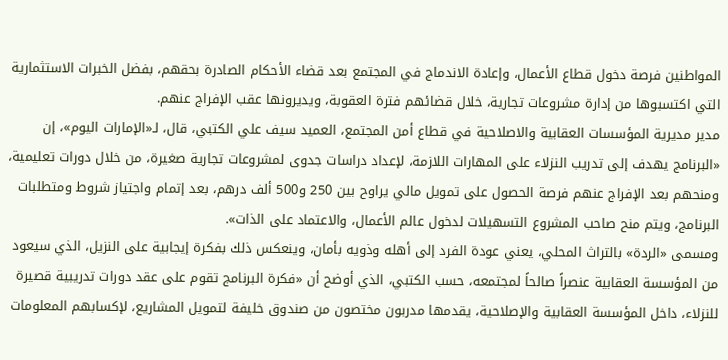المواطنين فرصة دخول قطاع الأعمال، وإعادة الاندماج في المجتمع بعد قضاء الأحكام الصادرة بحقهم، بفضل الخبرات الاستثمارية التي اكتسبوها من إدارة مشروعات تجارية، خلال قضائهم فترة العقوبة، ويديرونها عقب الإفراج عنهم.
مدير مديرية المؤسسات العقابية والاصلاحية في قطاع أمن المجتمع، العميد سيف علي الكتبي، قال، لـ«الإمارات اليوم»، إن «البرنامج يهدف إلى تدريب النزلاء على المهارات اللازمة، لإعداد دراسات جدوى لمشروعات تجارية صغيرة، من خلال دورات تعليمية، ومنحهم بعد الإفراج عنهم فرصة الحصول على تمويل مالي يراوح بين 250 و500 ألف درهم، بعد إتمام واجتياز شروط ومتطلبات البرنامج، ويتم منح صاحب المشروع التسهيلات لدخول عالم الأعمال، والاعتماد على الذات».
ومسمى «الردة» بالتراث المحلي، يعني عودة الفرد إلى أهله وذويه بأمان، وينعكس ذلك بفكرة إيجابية على النزيل، الذي سيعود من المؤسسة العقابية عنصراً صالحاً لمجتمعه، حسب الكتبي، الذي أوضح أن «فكرة البرنامج تقوم على عقد دورات تدريبية قصيرة للنزلاء، داخل المؤسسة العقابية والإصلاحية، يقدمها مدربون مختصون من صندوق خليفة لتمويل المشاريع، لإكسابهم المعلومات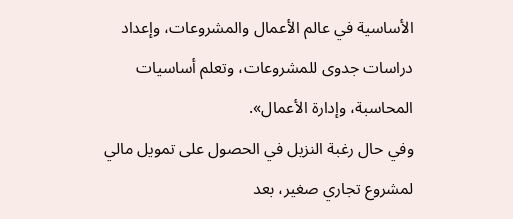الأساسية في عالم الأعمال والمشروعات، وإعداد دراسات جدوى للمشروعات، وتعلم أساسيات المحاسبة، وإدارة الأعمال».
وفي حال رغبة النزيل في الحصول على تمويل مالي لمشروع تجاري صغير، بعد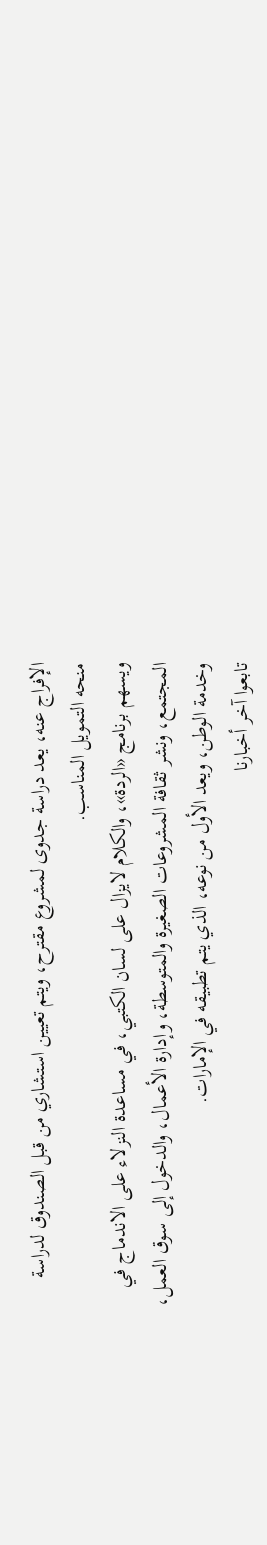الإفراج عنه، يعد دراسة جدوى لمشروع مقترح، ويتم تعيين استشاري من قبل الصندوق لدراسة منحه التمويل المناسب.
ويسهم برنامج «الردة»، والكلام لايزال على لسان الكتبي، في مساعدة النزلاء على الاندماج في المجتمع، ونشر ثقافة المشروعات الصغيرة والمتوسطة، وإدارة الأعمال، والدخول إلى سوق العمل، وخدمة الوطن، ويعد الأول من نوعه، الذي يتم تطبيقه في الإمارات.
تابعوا آخر أخبارنا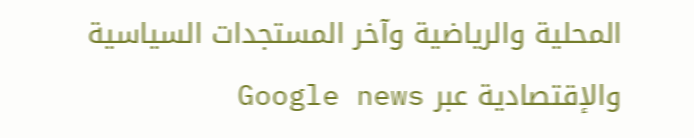المحلية والرياضية وآخر المستجدات السياسية والإقتصادية عبر Google news